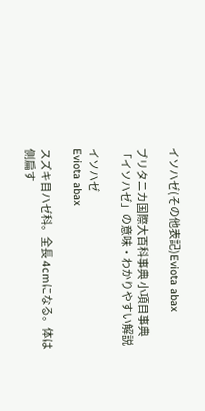イソハゼ(その他表記)Eviota abax

ブリタニカ国際大百科事典 小項目事典 「イソハゼ」の意味・わかりやすい解説

イソハゼ
Eviota abax

スズキ目ハゼ科。全長 4cmになる。体は側扁す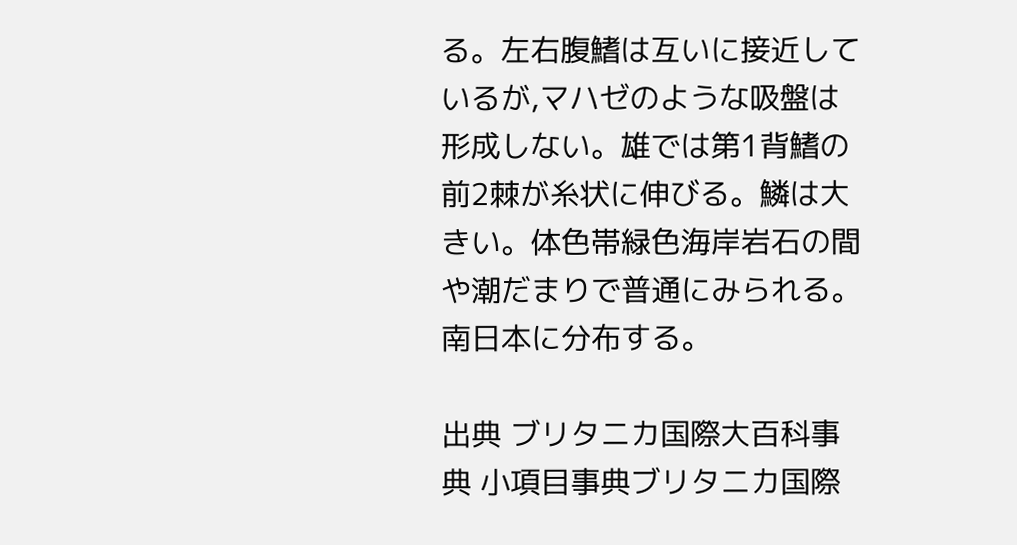る。左右腹鰭は互いに接近しているが,マハゼのような吸盤は形成しない。雄では第1背鰭の前2棘が糸状に伸びる。鱗は大きい。体色帯緑色海岸岩石の間や潮だまりで普通にみられる。南日本に分布する。

出典 ブリタニカ国際大百科事典 小項目事典ブリタニカ国際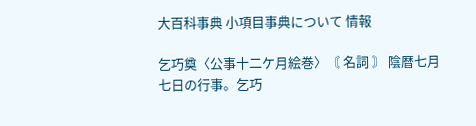大百科事典 小項目事典について 情報

乞巧奠〈公事十二ケ月絵巻〉〘 名詞 〙 陰暦七月七日の行事。乞巧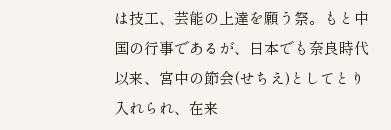は技工、芸能の上達を願う祭。もと中国の行事であるが、日本でも奈良時代以来、宮中の節会(せちえ)としてとり入れられ、在来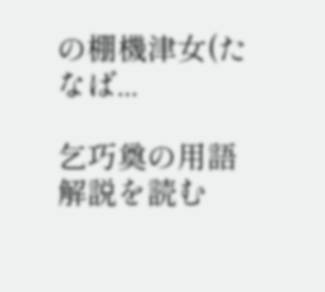の棚機津女(たなば...

乞巧奠の用語解説を読む